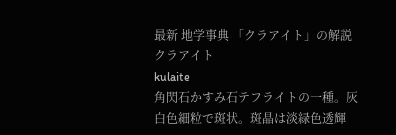最新 地学事典 「クラアイト」の解説
クラアイト
kulaite
角閃石かすみ石テフライトの一種。灰白色細粒で斑状。斑晶は淡緑色透輝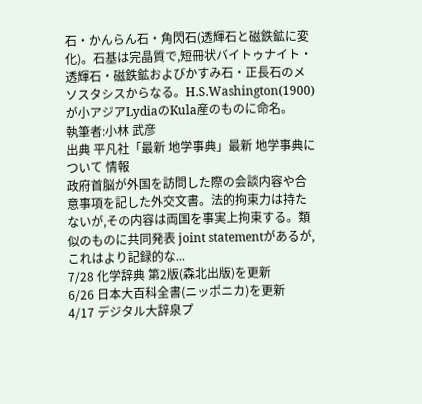石・かんらん石・角閃石(透輝石と磁鉄鉱に変化)。石基は完晶質で,短冊状バイトゥナイト・透輝石・磁鉄鉱およびかすみ石・正長石のメソスタシスからなる。H.S.Washington(1900)が小アジアLydiaのKula産のものに命名。
執筆者:小林 武彦
出典 平凡社「最新 地学事典」最新 地学事典について 情報
政府首脳が外国を訪問した際の会談内容や合意事項を記した外交文書。法的拘束力は持たないが,その内容は両国を事実上拘束する。類似のものに共同発表 joint statementがあるが,これはより記録的な...
7/28 化学辞典 第2版(森北出版)を更新
6/26 日本大百科全書(ニッポニカ)を更新
4/17 デジタル大辞泉プ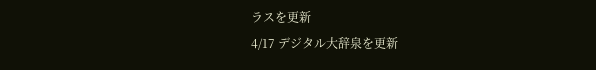ラスを更新
4/17 デジタル大辞泉を更新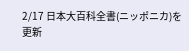2/17 日本大百科全書(ニッポニカ)を更新